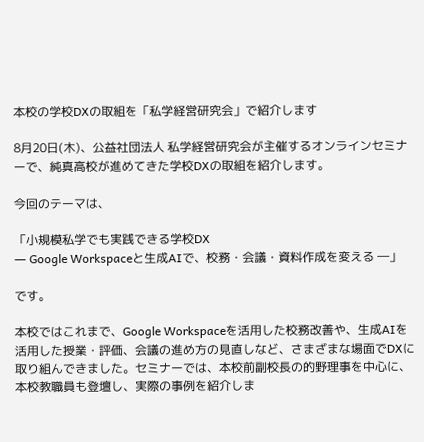本校の学校DXの取組を「私学経営研究会」で紹介します

8月20日(木)、公益社団法人 私学経営研究会が主催するオンラインセミナーで、純真高校が進めてきた学校DXの取組を紹介します。

今回のテーマは、

「小規模私学でも実践できる学校DX
― Google Workspaceと生成AIで、校務・会議・資料作成を変える ―」

です。

本校ではこれまで、Google Workspaceを活用した校務改善や、生成AIを活用した授業・評価、会議の進め方の見直しなど、さまざまな場面でDXに取り組んできました。セミナーでは、本校前副校長の的野理事を中心に、本校教職員も登壇し、実際の事例を紹介しま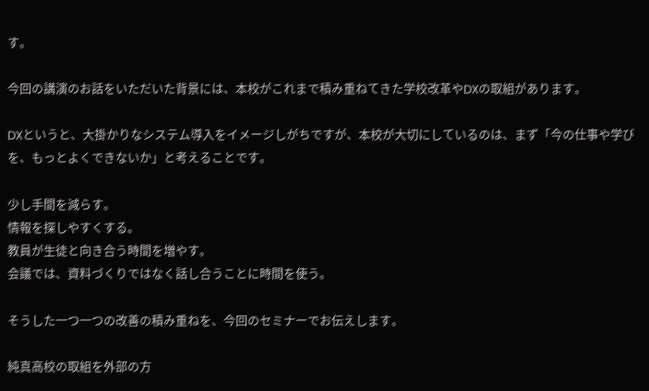す。

今回の講演のお話をいただいた背景には、本校がこれまで積み重ねてきた学校改革やDXの取組があります。

DXというと、大掛かりなシステム導入をイメージしがちですが、本校が大切にしているのは、まず「今の仕事や学びを、もっとよくできないか」と考えることです。

少し手間を減らす。
情報を探しやすくする。
教員が生徒と向き合う時間を増やす。
会議では、資料づくりではなく話し合うことに時間を使う。

そうした一つ一つの改善の積み重ねを、今回のセミナーでお伝えします。

純真高校の取組を外部の方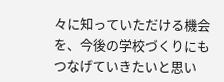々に知っていただける機会を、今後の学校づくりにもつなげていきたいと思い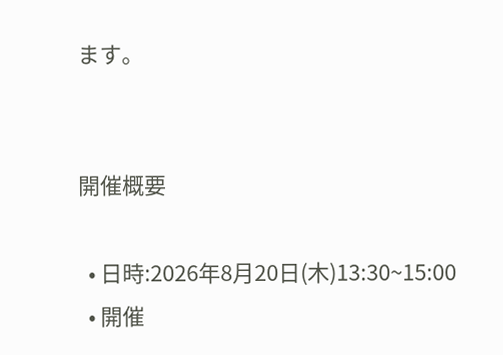ます。


開催概要

  • 日時:2026年8月20日(木)13:30~15:00
  • 開催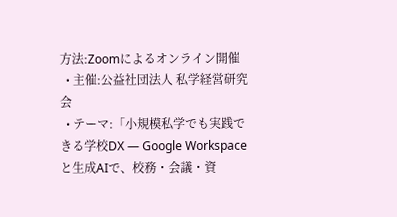方法:Zoomによるオンライン開催
  • 主催:公益社団法人 私学経営研究会
  • テーマ:「小規模私学でも実践できる学校DX ― Google Workspaceと生成AIで、校務・会議・資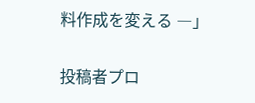料作成を変える ―」

投稿者プロ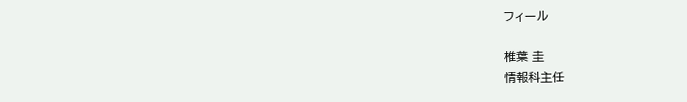フィール

椎葉 圭
情報科主任